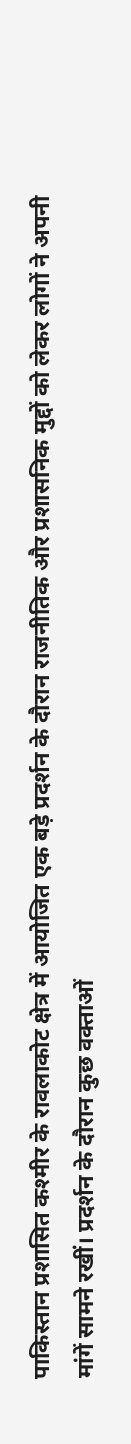पाकिस्तान प्रशासित कश्मीर के रावलाकोट क्षेत्र में आयोजित एक बड़े प्रदर्शन के दौरान राजनीतिक और प्रशासनिक मुद्दों को लेकर लोगों ने अपनी मांगें सामने रखीं। प्रदर्शन के दौरान कुछ वक्ताओं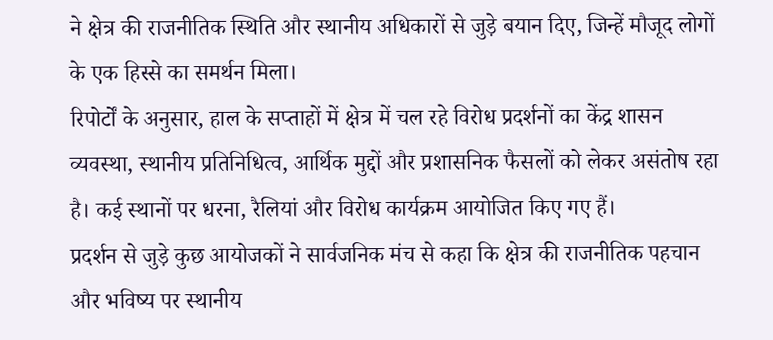ने क्षेत्र की राजनीतिक स्थिति और स्थानीय अधिकारों से जुड़े बयान दिए, जिन्हें मौजूद लोगों के एक हिस्से का समर्थन मिला।
रिपोर्टों के अनुसार, हाल के सप्ताहों में क्षेत्र में चल रहे विरोध प्रदर्शनों का केंद्र शासन व्यवस्था, स्थानीय प्रतिनिधित्व, आर्थिक मुद्दों और प्रशासनिक फैसलों को लेकर असंतोष रहा है। कई स्थानों पर धरना, रैलियां और विरोध कार्यक्रम आयोजित किए गए हैं।
प्रदर्शन से जुड़े कुछ आयोजकों ने सार्वजनिक मंच से कहा कि क्षेत्र की राजनीतिक पहचान और भविष्य पर स्थानीय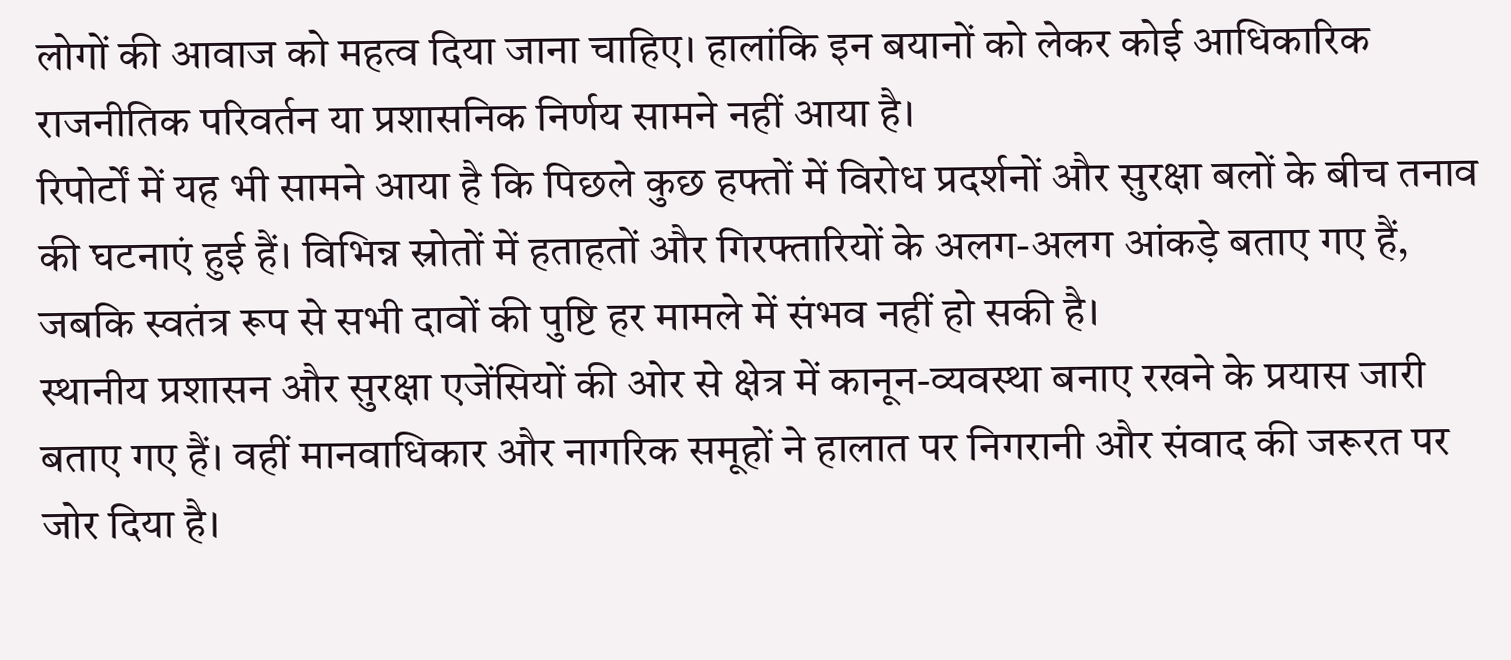लोगों की आवाज को महत्व दिया जाना चाहिए। हालांकि इन बयानों को लेकर कोई आधिकारिक राजनीतिक परिवर्तन या प्रशासनिक निर्णय सामने नहीं आया है।
रिपोर्टों में यह भी सामने आया है कि पिछले कुछ हफ्तों में विरोध प्रदर्शनों और सुरक्षा बलों के बीच तनाव की घटनाएं हुई हैं। विभिन्न स्रोतों में हताहतों और गिरफ्तारियों के अलग-अलग आंकड़े बताए गए हैं, जबकि स्वतंत्र रूप से सभी दावों की पुष्टि हर मामले में संभव नहीं हो सकी है।
स्थानीय प्रशासन और सुरक्षा एजेंसियों की ओर से क्षेत्र में कानून-व्यवस्था बनाए रखने के प्रयास जारी बताए गए हैं। वहीं मानवाधिकार और नागरिक समूहों ने हालात पर निगरानी और संवाद की जरूरत पर जोर दिया है।